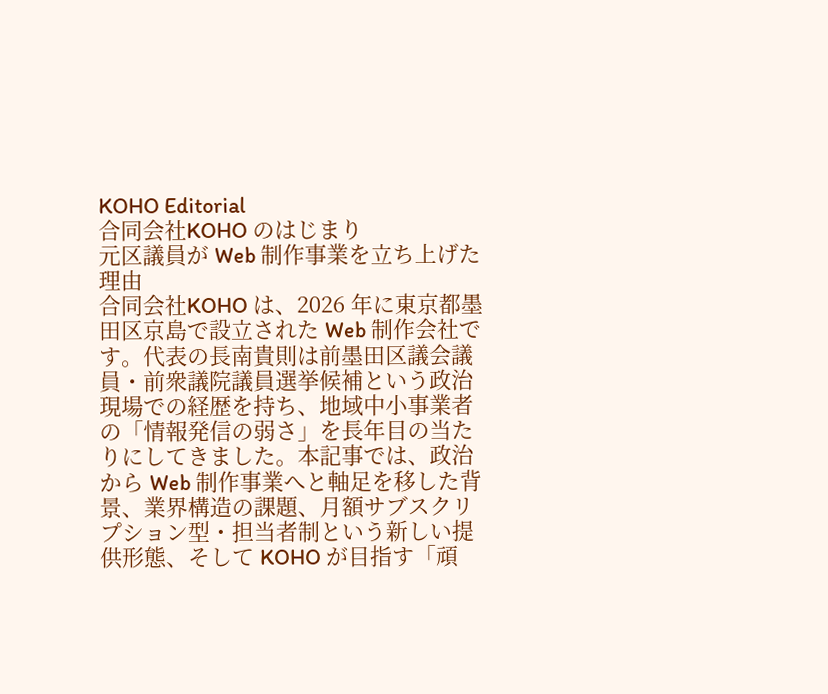KOHO Editorial
合同会社KOHO のはじまり
元区議員が Web 制作事業を立ち上げた理由
合同会社KOHO は、2026 年に東京都墨田区京島で設立された Web 制作会社です。代表の長南貴則は前墨田区議会議員・前衆議院議員選挙候補という政治現場での経歴を持ち、地域中小事業者の「情報発信の弱さ」を長年目の当たりにしてきました。本記事では、政治から Web 制作事業へと軸足を移した背景、業界構造の課題、月額サブスクリプション型・担当者制という新しい提供形態、そして KOHO が目指す「頑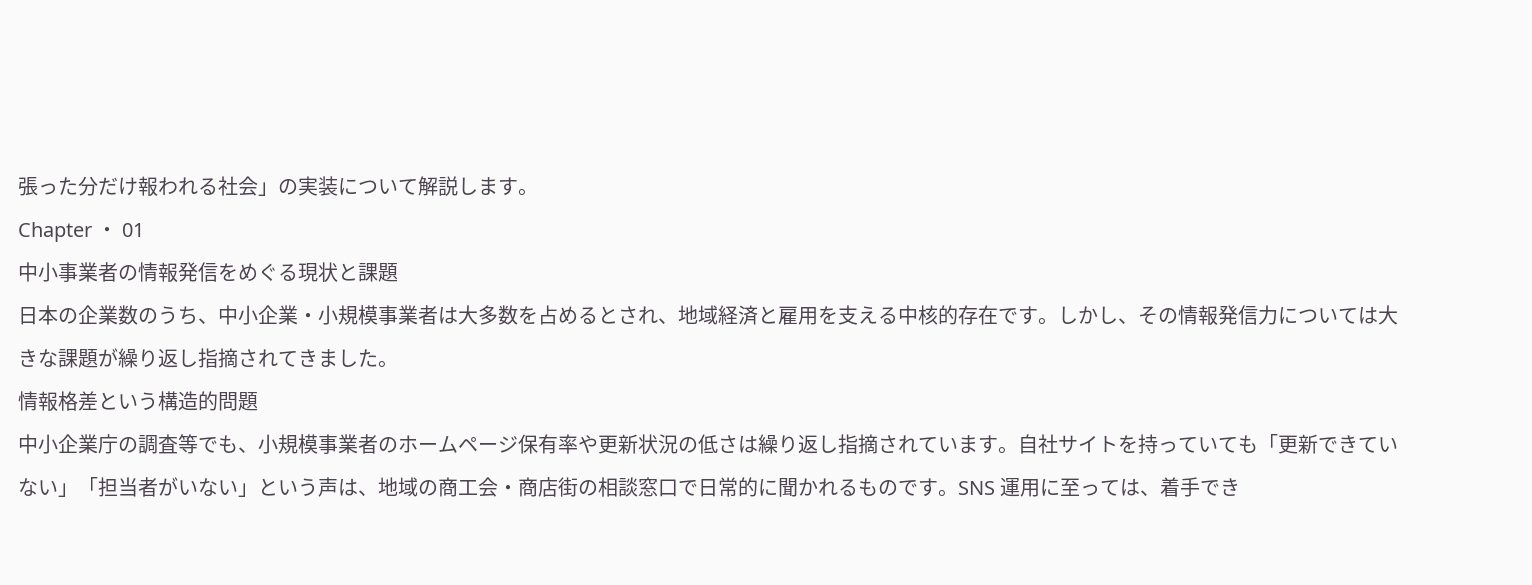張った分だけ報われる社会」の実装について解説します。
Chapter ・ 01
中小事業者の情報発信をめぐる現状と課題
日本の企業数のうち、中小企業・小規模事業者は大多数を占めるとされ、地域経済と雇用を支える中核的存在です。しかし、その情報発信力については大きな課題が繰り返し指摘されてきました。
情報格差という構造的問題
中小企業庁の調査等でも、小規模事業者のホームページ保有率や更新状況の低さは繰り返し指摘されています。自社サイトを持っていても「更新できていない」「担当者がいない」という声は、地域の商工会・商店街の相談窓口で日常的に聞かれるものです。SNS 運用に至っては、着手でき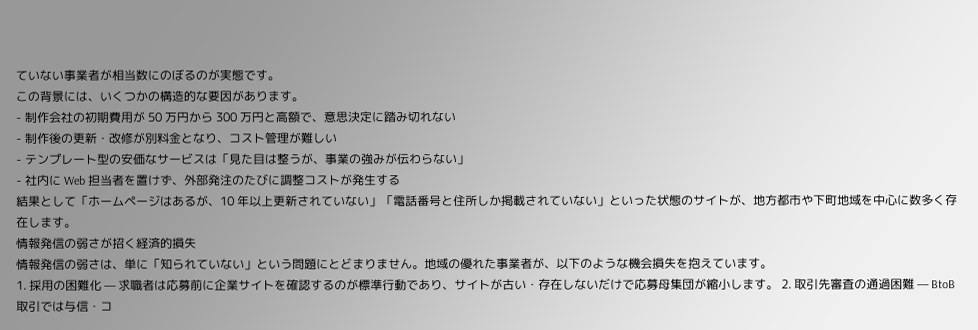ていない事業者が相当数にのぼるのが実態です。
この背景には、いくつかの構造的な要因があります。
- 制作会社の初期費用が 50 万円から 300 万円と高額で、意思決定に踏み切れない
- 制作後の更新・改修が別料金となり、コスト管理が難しい
- テンプレート型の安価なサービスは「見た目は整うが、事業の強みが伝わらない」
- 社内に Web 担当者を置けず、外部発注のたびに調整コストが発生する
結果として「ホームページはあるが、10 年以上更新されていない」「電話番号と住所しか掲載されていない」といった状態のサイトが、地方都市や下町地域を中心に数多く存在します。
情報発信の弱さが招く経済的損失
情報発信の弱さは、単に「知られていない」という問題にとどまりません。地域の優れた事業者が、以下のような機会損失を抱えています。
1. 採用の困難化 — 求職者は応募前に企業サイトを確認するのが標準行動であり、サイトが古い・存在しないだけで応募母集団が縮小します。 2. 取引先審査の通過困難 — BtoB 取引では与信・コ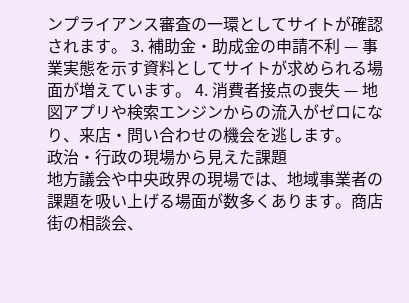ンプライアンス審査の一環としてサイトが確認されます。 3. 補助金・助成金の申請不利 — 事業実態を示す資料としてサイトが求められる場面が増えています。 4. 消費者接点の喪失 — 地図アプリや検索エンジンからの流入がゼロになり、来店・問い合わせの機会を逃します。
政治・行政の現場から見えた課題
地方議会や中央政界の現場では、地域事業者の課題を吸い上げる場面が数多くあります。商店街の相談会、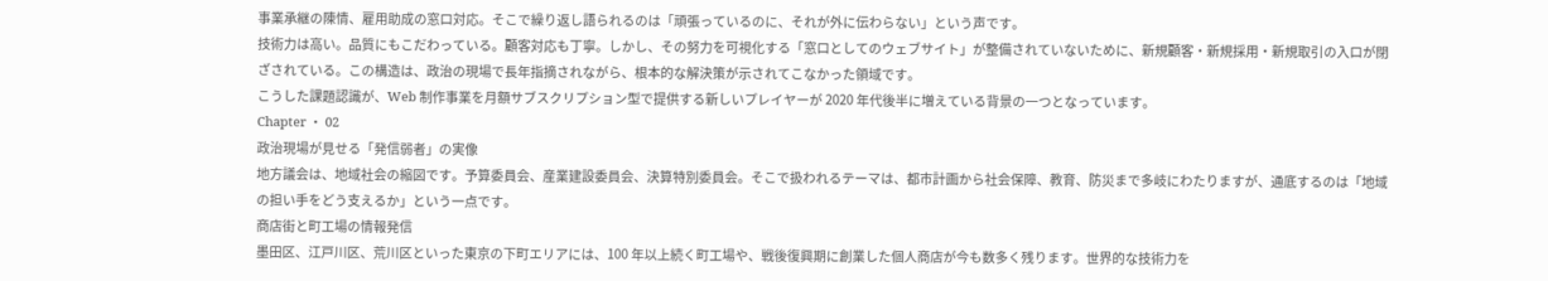事業承継の陳情、雇用助成の窓口対応。そこで繰り返し語られるのは「頑張っているのに、それが外に伝わらない」という声です。
技術力は高い。品質にもこだわっている。顧客対応も丁寧。しかし、その努力を可視化する「窓口としてのウェブサイト」が整備されていないために、新規顧客・新規採用・新規取引の入口が閉ざされている。この構造は、政治の現場で長年指摘されながら、根本的な解決策が示されてこなかった領域です。
こうした課題認識が、Web 制作事業を月額サブスクリプション型で提供する新しいプレイヤーが 2020 年代後半に増えている背景の一つとなっています。
Chapter ・ 02
政治現場が見せる「発信弱者」の実像
地方議会は、地域社会の縮図です。予算委員会、産業建設委員会、決算特別委員会。そこで扱われるテーマは、都市計画から社会保障、教育、防災まで多岐にわたりますが、通底するのは「地域の担い手をどう支えるか」という一点です。
商店街と町工場の情報発信
墨田区、江戸川区、荒川区といった東京の下町エリアには、100 年以上続く町工場や、戦後復興期に創業した個人商店が今も数多く残ります。世界的な技術力を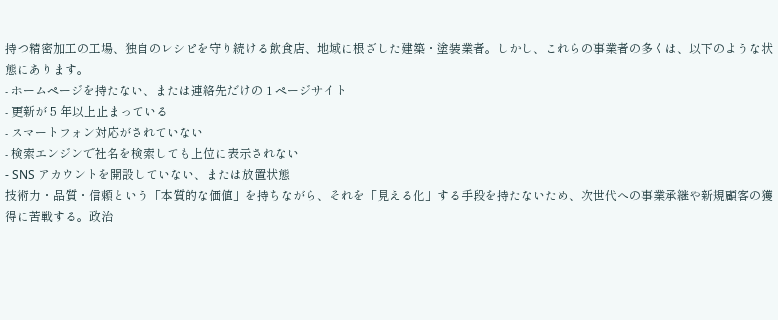持つ精密加工の工場、独自のレシピを守り続ける飲食店、地域に根ざした建築・塗装業者。しかし、これらの事業者の多くは、以下のような状態にあります。
- ホームページを持たない、または連絡先だけの 1 ページサイト
- 更新が 5 年以上止まっている
- スマートフォン対応がされていない
- 検索エンジンで社名を検索しても上位に表示されない
- SNS アカウントを開設していない、または放置状態
技術力・品質・信頼という「本質的な価値」を持ちながら、それを「見える化」する手段を持たないため、次世代への事業承継や新規顧客の獲得に苦戦する。政治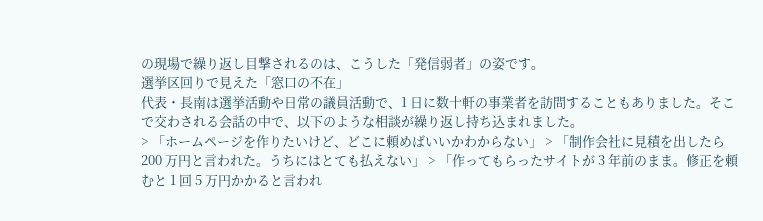の現場で繰り返し目撃されるのは、こうした「発信弱者」の姿です。
選挙区回りで見えた「窓口の不在」
代表・長南は選挙活動や日常の議員活動で、1 日に数十軒の事業者を訪問することもありました。そこで交わされる会話の中で、以下のような相談が繰り返し持ち込まれました。
> 「ホームページを作りたいけど、どこに頼めばいいかわからない」 > 「制作会社に見積を出したら 200 万円と言われた。うちにはとても払えない」 > 「作ってもらったサイトが 3 年前のまま。修正を頼むと 1 回 5 万円かかると言われ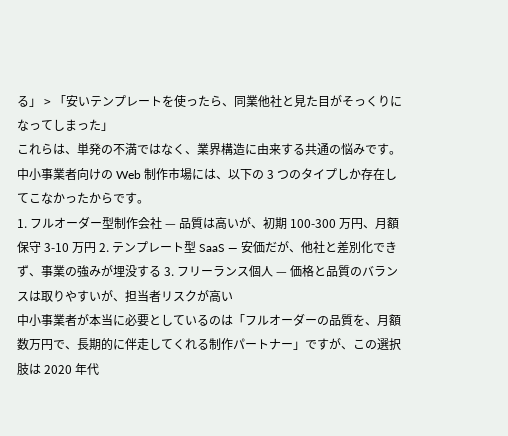る」 > 「安いテンプレートを使ったら、同業他社と見た目がそっくりになってしまった」
これらは、単発の不満ではなく、業界構造に由来する共通の悩みです。中小事業者向けの Web 制作市場には、以下の 3 つのタイプしか存在してこなかったからです。
1. フルオーダー型制作会社 — 品質は高いが、初期 100-300 万円、月額保守 3-10 万円 2. テンプレート型 SaaS — 安価だが、他社と差別化できず、事業の強みが埋没する 3. フリーランス個人 — 価格と品質のバランスは取りやすいが、担当者リスクが高い
中小事業者が本当に必要としているのは「フルオーダーの品質を、月額数万円で、長期的に伴走してくれる制作パートナー」ですが、この選択肢は 2020 年代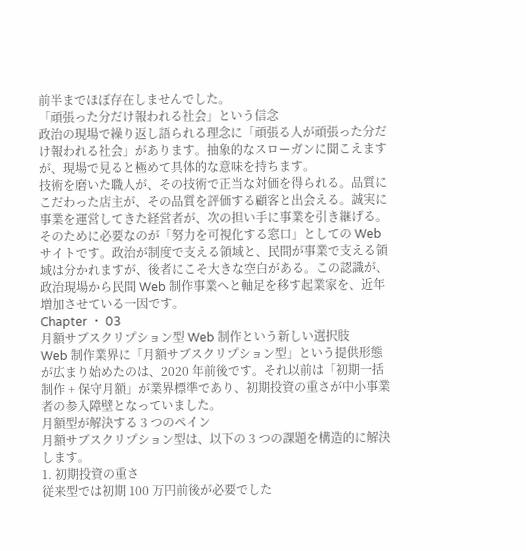前半までほぼ存在しませんでした。
「頑張った分だけ報われる社会」という信念
政治の現場で繰り返し語られる理念に「頑張る人が頑張った分だけ報われる社会」があります。抽象的なスローガンに聞こえますが、現場で見ると極めて具体的な意味を持ちます。
技術を磨いた職人が、その技術で正当な対価を得られる。品質にこだわった店主が、その品質を評価する顧客と出会える。誠実に事業を運営してきた経営者が、次の担い手に事業を引き継げる。
そのために必要なのが「努力を可視化する窓口」としての Web サイトです。政治が制度で支える領域と、民間が事業で支える領域は分かれますが、後者にこそ大きな空白がある。この認識が、政治現場から民間 Web 制作事業へと軸足を移す起業家を、近年増加させている一因です。
Chapter ・ 03
月額サブスクリプション型 Web 制作という新しい選択肢
Web 制作業界に「月額サブスクリプション型」という提供形態が広まり始めたのは、2020 年前後です。それ以前は「初期一括制作 + 保守月額」が業界標準であり、初期投資の重さが中小事業者の参入障壁となっていました。
月額型が解決する 3 つのペイン
月額サブスクリプション型は、以下の 3 つの課題を構造的に解決します。
1. 初期投資の重さ
従来型では初期 100 万円前後が必要でした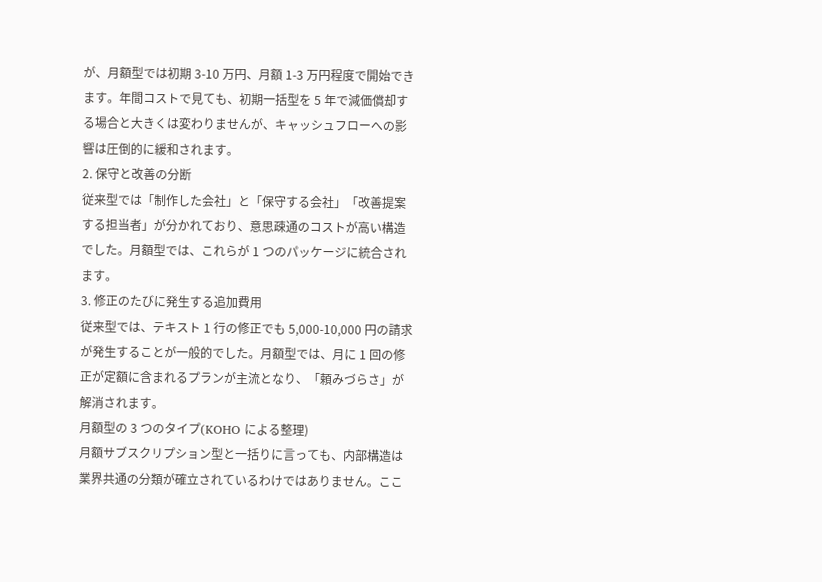が、月額型では初期 3-10 万円、月額 1-3 万円程度で開始できます。年間コストで見ても、初期一括型を 5 年で減価償却する場合と大きくは変わりませんが、キャッシュフローへの影響は圧倒的に緩和されます。
2. 保守と改善の分断
従来型では「制作した会社」と「保守する会社」「改善提案する担当者」が分かれており、意思疎通のコストが高い構造でした。月額型では、これらが 1 つのパッケージに統合されます。
3. 修正のたびに発生する追加費用
従来型では、テキスト 1 行の修正でも 5,000-10,000 円の請求が発生することが一般的でした。月額型では、月に 1 回の修正が定額に含まれるプランが主流となり、「頼みづらさ」が解消されます。
月額型の 3 つのタイプ(KOHO による整理)
月額サブスクリプション型と一括りに言っても、内部構造は業界共通の分類が確立されているわけではありません。ここ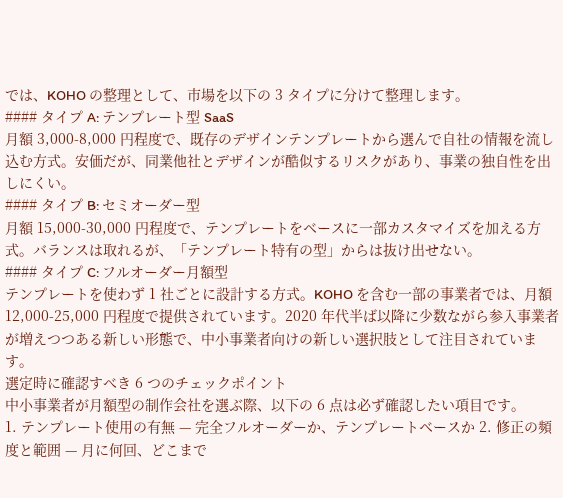では、KOHO の整理として、市場を以下の 3 タイプに分けて整理します。
#### タイプ A: テンプレート型 SaaS
月額 3,000-8,000 円程度で、既存のデザインテンプレートから選んで自社の情報を流し込む方式。安価だが、同業他社とデザインが酷似するリスクがあり、事業の独自性を出しにくい。
#### タイプ B: セミオーダー型
月額 15,000-30,000 円程度で、テンプレートをベースに一部カスタマイズを加える方式。バランスは取れるが、「テンプレート特有の型」からは抜け出せない。
#### タイプ C: フルオーダー月額型
テンプレートを使わず 1 社ごとに設計する方式。KOHO を含む一部の事業者では、月額 12,000-25,000 円程度で提供されています。2020 年代半ば以降に少数ながら参入事業者が増えつつある新しい形態で、中小事業者向けの新しい選択肢として注目されています。
選定時に確認すべき 6 つのチェックポイント
中小事業者が月額型の制作会社を選ぶ際、以下の 6 点は必ず確認したい項目です。
1. テンプレート使用の有無 — 完全フルオーダーか、テンプレートベースか 2. 修正の頻度と範囲 — 月に何回、どこまで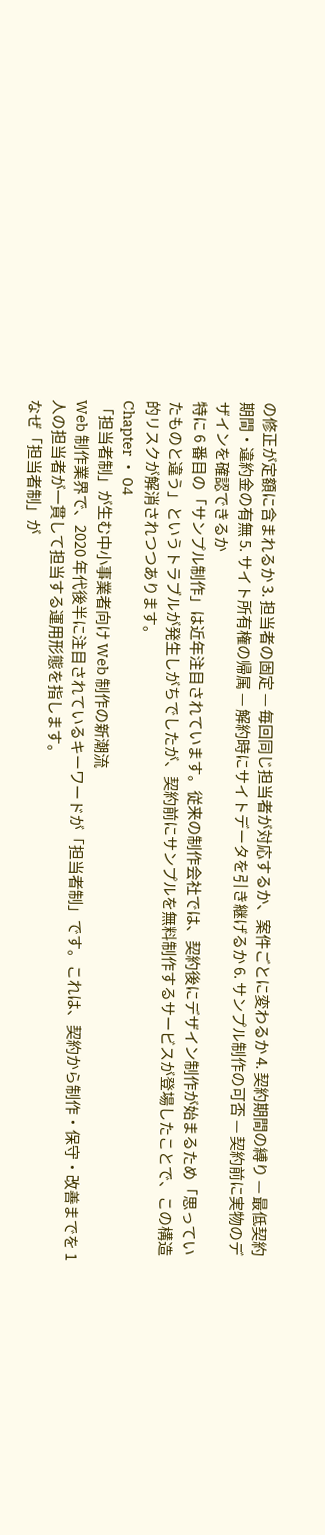の修正が定額に含まれるか 3. 担当者の固定 — 毎回同じ担当者が対応するか、案件ごとに変わるか 4. 契約期間の縛り — 最低契約期間・違約金の有無 5. サイト所有権の帰属 — 解約時にサイトデータを引き継げるか 6. サンプル制作の可否 — 契約前に実物のデザインを確認できるか
特に 6 番目の「サンプル制作」は近年注目されています。従来の制作会社では、契約後にデザイン制作が始まるため「思っていたものと違う」というトラブルが発生しがちでしたが、契約前にサンプルを無料制作するサービスが登場したことで、この構造的リスクが解消されつつあります。
Chapter ・ 04
「担当者制」が生む中小事業者向け Web 制作の新潮流
Web 制作業界で、2020 年代後半に注目されているキーワードが「担当者制」です。これは、契約から制作・保守・改善までを 1 人の担当者が一貫して担当する運用形態を指します。
なぜ「担当者制」が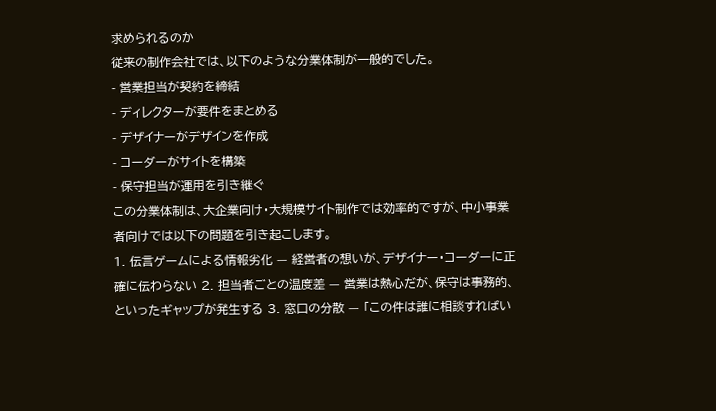求められるのか
従来の制作会社では、以下のような分業体制が一般的でした。
- 営業担当が契約を締結
- ディレクターが要件をまとめる
- デザイナーがデザインを作成
- コーダーがサイトを構築
- 保守担当が運用を引き継ぐ
この分業体制は、大企業向け・大規模サイト制作では効率的ですが、中小事業者向けでは以下の問題を引き起こします。
1. 伝言ゲームによる情報劣化 — 経営者の想いが、デザイナー・コーダーに正確に伝わらない 2. 担当者ごとの温度差 — 営業は熱心だが、保守は事務的、といったギャップが発生する 3. 窓口の分散 — 「この件は誰に相談すればい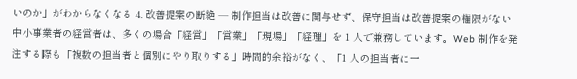いのか」がわからなくなる 4. 改善提案の断絶 — 制作担当は改善に関与せず、保守担当は改善提案の権限がない
中小事業者の経営者は、多くの場合「経営」「営業」「現場」「経理」を 1 人で兼務しています。Web 制作を発注する際も「複数の担当者と個別にやり取りする」時間的余裕がなく、「1 人の担当者に一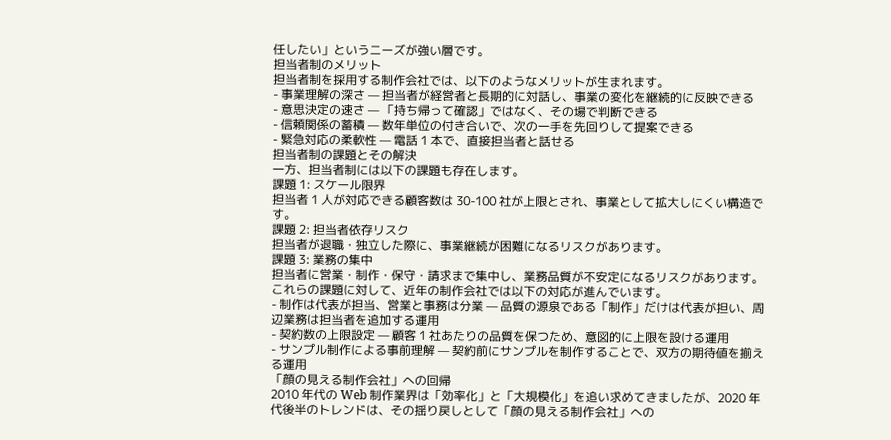任したい」というニーズが強い層です。
担当者制のメリット
担当者制を採用する制作会社では、以下のようなメリットが生まれます。
- 事業理解の深さ — 担当者が経営者と長期的に対話し、事業の変化を継続的に反映できる
- 意思決定の速さ — 「持ち帰って確認」ではなく、その場で判断できる
- 信頼関係の蓄積 — 数年単位の付き合いで、次の一手を先回りして提案できる
- 緊急対応の柔軟性 — 電話 1 本で、直接担当者と話せる
担当者制の課題とその解決
一方、担当者制には以下の課題も存在します。
課題 1: スケール限界
担当者 1 人が対応できる顧客数は 30-100 社が上限とされ、事業として拡大しにくい構造です。
課題 2: 担当者依存リスク
担当者が退職・独立した際に、事業継続が困難になるリスクがあります。
課題 3: 業務の集中
担当者に営業・制作・保守・請求まで集中し、業務品質が不安定になるリスクがあります。
これらの課題に対して、近年の制作会社では以下の対応が進んでいます。
- 制作は代表が担当、営業と事務は分業 — 品質の源泉である「制作」だけは代表が担い、周辺業務は担当者を追加する運用
- 契約数の上限設定 — 顧客 1 社あたりの品質を保つため、意図的に上限を設ける運用
- サンプル制作による事前理解 — 契約前にサンプルを制作することで、双方の期待値を揃える運用
「顔の見える制作会社」への回帰
2010 年代の Web 制作業界は「効率化」と「大規模化」を追い求めてきましたが、2020 年代後半のトレンドは、その揺り戻しとして「顔の見える制作会社」への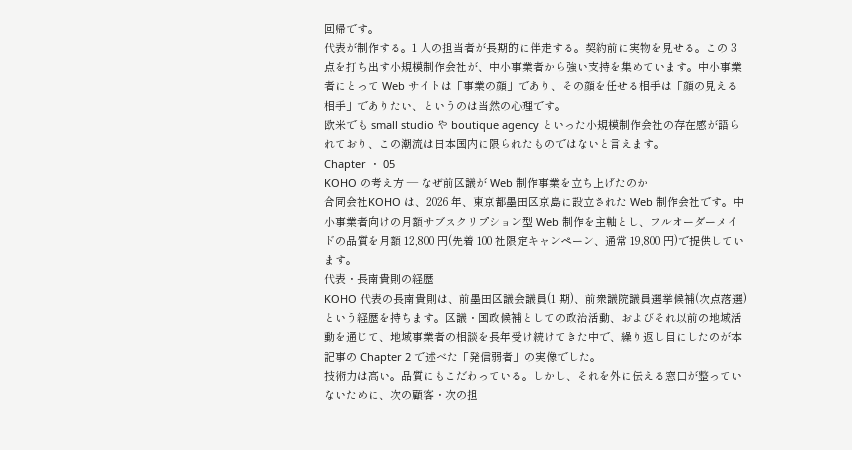回帰です。
代表が制作する。1 人の担当者が長期的に伴走する。契約前に実物を見せる。この 3 点を打ち出す小規模制作会社が、中小事業者から強い支持を集めています。中小事業者にとって Web サイトは「事業の顔」であり、その顔を任せる相手は「顔の見える相手」でありたい、というのは当然の心理です。
欧米でも small studio や boutique agency といった小規模制作会社の存在感が語られており、この潮流は日本国内に限られたものではないと言えます。
Chapter ・ 05
KOHO の考え方 — なぜ前区議が Web 制作事業を立ち上げたのか
合同会社KOHO は、2026 年、東京都墨田区京島に設立された Web 制作会社です。中小事業者向けの月額サブスクリプション型 Web 制作を主軸とし、フルオーダーメイドの品質を月額 12,800 円(先着 100 社限定キャンペーン、通常 19,800 円)で提供しています。
代表・長南貴則の経歴
KOHO 代表の長南貴則は、前墨田区議会議員(1 期)、前衆議院議員選挙候補(次点落選)という経歴を持ちます。区議・国政候補としての政治活動、およびそれ以前の地域活動を通じて、地域事業者の相談を長年受け続けてきた中で、繰り返し目にしたのが本記事の Chapter 2 で述べた「発信弱者」の実像でした。
技術力は高い。品質にもこだわっている。しかし、それを外に伝える窓口が整っていないために、次の顧客・次の担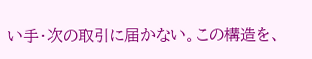い手・次の取引に届かない。この構造を、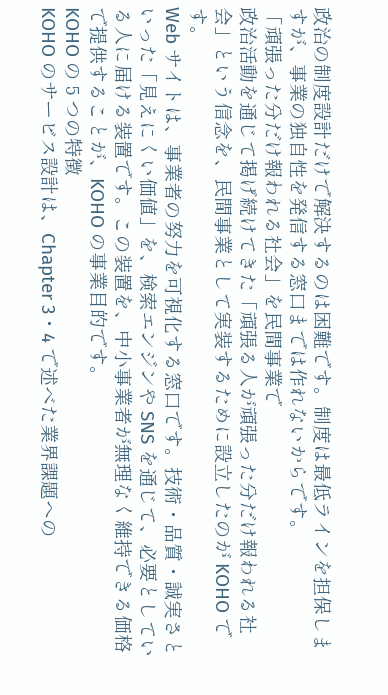政治の制度設計だけで解決するのは困難です。制度は最低ラインを担保しますが、事業の独自性を発信する窓口までは作れないからです。
「頑張った分だけ報われる社会」を民間事業で
政治活動を通じて掲げ続けてきた「頑張る人が頑張った分だけ報われる社会」という信念を、民間事業として実装するために設立したのが KOHO です。
Web サイトは、事業者の努力を可視化する窓口です。技術・品質・誠実さといった「見えにくい価値」を、検索エンジンや SNS を通じて、必要としている人に届ける装置です。この装置を、中小事業者が無理なく維持できる価格で提供することが、KOHO の事業目的です。
KOHO の 5 つの特徴
KOHO のサービス設計は、Chapter 3・4 で述べた業界課題への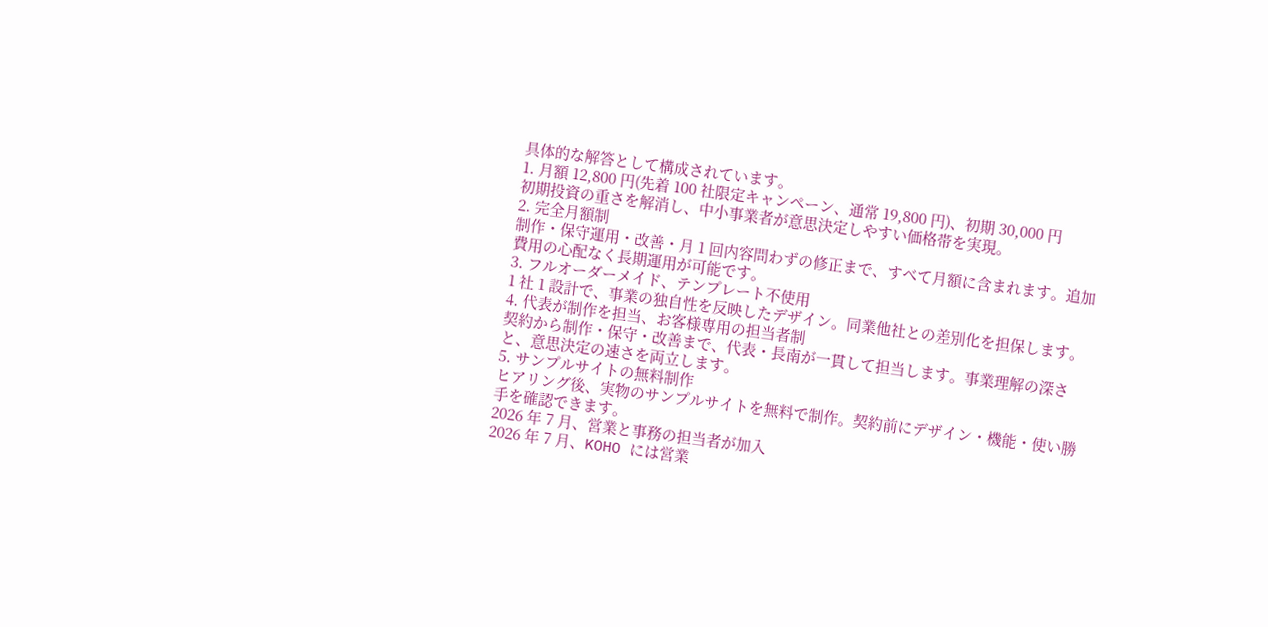具体的な解答として構成されています。
1. 月額 12,800 円(先着 100 社限定キャンペーン、通常 19,800 円)、初期 30,000 円
初期投資の重さを解消し、中小事業者が意思決定しやすい価格帯を実現。
2. 完全月額制
制作・保守運用・改善・月 1 回内容問わずの修正まで、すべて月額に含まれます。追加費用の心配なく長期運用が可能です。
3. フルオーダーメイド、テンプレート不使用
1 社 1 設計で、事業の独自性を反映したデザイン。同業他社との差別化を担保します。
4. 代表が制作を担当、お客様専用の担当者制
契約から制作・保守・改善まで、代表・長南が一貫して担当します。事業理解の深さと、意思決定の速さを両立します。
5. サンプルサイトの無料制作
ヒアリング後、実物のサンプルサイトを無料で制作。契約前にデザイン・機能・使い勝手を確認できます。
2026 年 7 月、営業と事務の担当者が加入
2026 年 7 月、KOHO には営業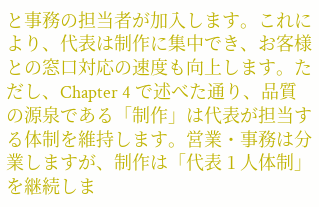と事務の担当者が加入します。これにより、代表は制作に集中でき、お客様との窓口対応の速度も向上します。ただし、Chapter 4 で述べた通り、品質の源泉である「制作」は代表が担当する体制を維持します。営業・事務は分業しますが、制作は「代表 1 人体制」を継続しま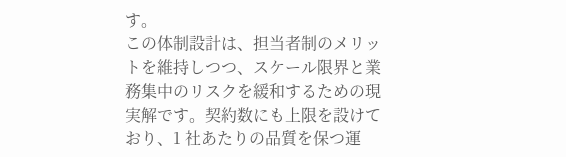す。
この体制設計は、担当者制のメリットを維持しつつ、スケール限界と業務集中のリスクを緩和するための現実解です。契約数にも上限を設けており、1 社あたりの品質を保つ運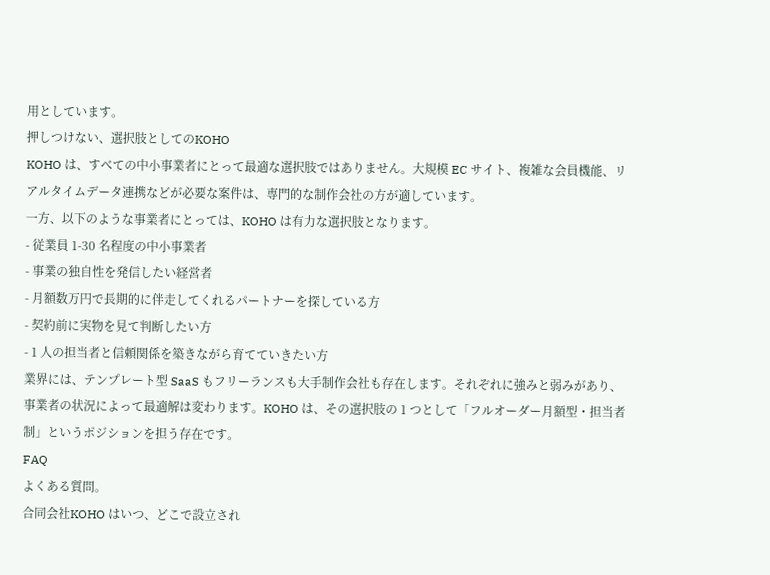用としています。
押しつけない、選択肢としてのKOHO
KOHO は、すべての中小事業者にとって最適な選択肢ではありません。大規模 EC サイト、複雑な会員機能、リアルタイムデータ連携などが必要な案件は、専門的な制作会社の方が適しています。
一方、以下のような事業者にとっては、KOHO は有力な選択肢となります。
- 従業員 1-30 名程度の中小事業者
- 事業の独自性を発信したい経営者
- 月額数万円で長期的に伴走してくれるパートナーを探している方
- 契約前に実物を見て判断したい方
- 1 人の担当者と信頼関係を築きながら育てていきたい方
業界には、テンプレート型 SaaS もフリーランスも大手制作会社も存在します。それぞれに強みと弱みがあり、事業者の状況によって最適解は変わります。KOHO は、その選択肢の 1 つとして「フルオーダー月額型・担当者制」というポジションを担う存在です。
FAQ
よくある質問。
合同会社KOHO はいつ、どこで設立され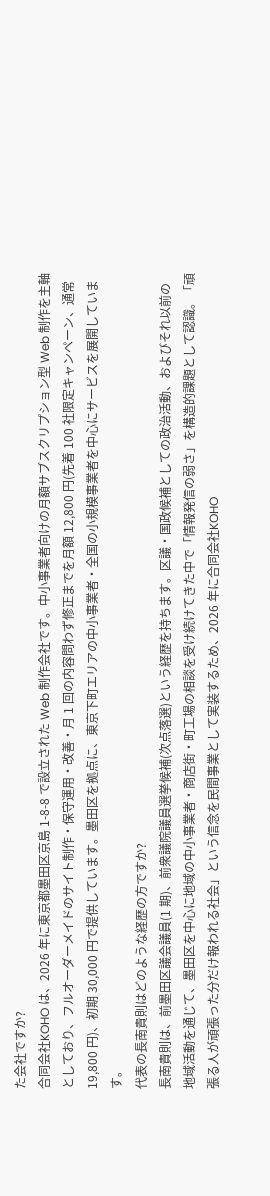た会社ですか?
合同会社KOHO は、2026 年に東京都墨田区京島 1-8-8 で設立された Web 制作会社です。中小事業者向けの月額サブスクリプション型 Web 制作を主軸としており、フルオーダーメイドのサイト制作・保守運用・改善・月 1 回の内容問わず修正までを月額 12,800 円(先着 100 社限定キャンペーン、通常 19,800 円)、初期 30,000 円で提供しています。墨田区を拠点に、東京下町エリアの中小事業者・全国の小規模事業者を中心にサービスを展開しています。
代表の長南貴則はどのような経歴の方ですか?
長南貴則は、前墨田区議会議員(1 期)、前衆議院議員選挙候補(次点落選)という経歴を持ちます。区議・国政候補としての政治活動、およびそれ以前の地域活動を通じて、墨田区を中心に地域の中小事業者・商店街・町工場の相談を受け続けてきた中で「情報発信の弱さ」を構造的課題として認識。「頑張る人が頑張った分だけ報われる社会」という信念を民間事業として実装するため、2026 年に合同会社KOHO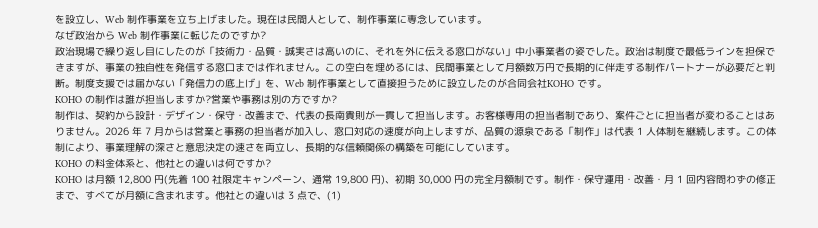を設立し、Web 制作事業を立ち上げました。現在は民間人として、制作事業に専念しています。
なぜ政治から Web 制作事業に転じたのですか?
政治現場で繰り返し目にしたのが「技術力・品質・誠実さは高いのに、それを外に伝える窓口がない」中小事業者の姿でした。政治は制度で最低ラインを担保できますが、事業の独自性を発信する窓口までは作れません。この空白を埋めるには、民間事業として月額数万円で長期的に伴走する制作パートナーが必要だと判断。制度支援では届かない「発信力の底上げ」を、Web 制作事業として直接担うために設立したのが合同会社KOHO です。
KOHO の制作は誰が担当しますか?営業や事務は別の方ですか?
制作は、契約から設計・デザイン・保守・改善まで、代表の長南貴則が一貫して担当します。お客様専用の担当者制であり、案件ごとに担当者が変わることはありません。2026 年 7 月からは営業と事務の担当者が加入し、窓口対応の速度が向上しますが、品質の源泉である「制作」は代表 1 人体制を継続します。この体制により、事業理解の深さと意思決定の速さを両立し、長期的な信頼関係の構築を可能にしています。
KOHO の料金体系と、他社との違いは何ですか?
KOHO は月額 12,800 円(先着 100 社限定キャンペーン、通常 19,800 円)、初期 30,000 円の完全月額制です。制作・保守運用・改善・月 1 回内容問わずの修正まで、すべてが月額に含まれます。他社との違いは 3 点で、(1)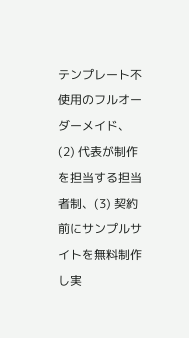テンプレート不使用のフルオーダーメイド、(2) 代表が制作を担当する担当者制、(3) 契約前にサンプルサイトを無料制作し実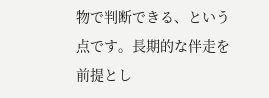物で判断できる、という点です。長期的な伴走を前提とし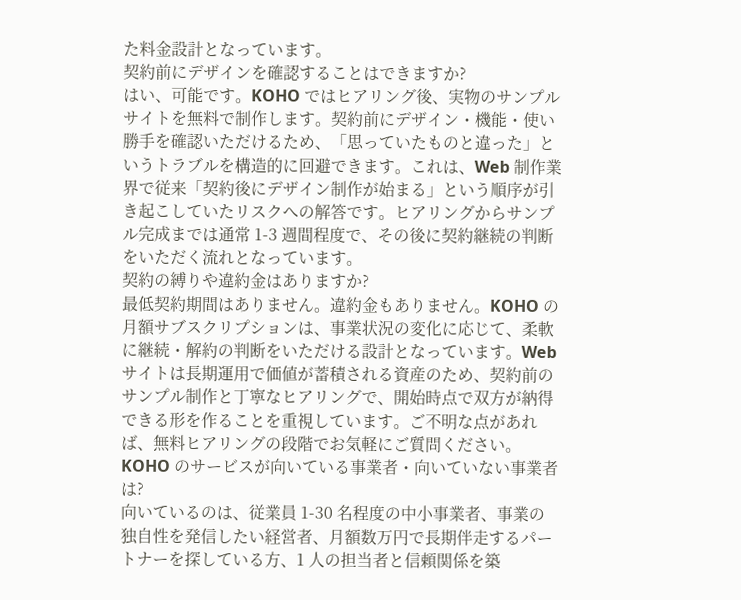た料金設計となっています。
契約前にデザインを確認することはできますか?
はい、可能です。KOHO ではヒアリング後、実物のサンプルサイトを無料で制作します。契約前にデザイン・機能・使い勝手を確認いただけるため、「思っていたものと違った」というトラブルを構造的に回避できます。これは、Web 制作業界で従来「契約後にデザイン制作が始まる」という順序が引き起こしていたリスクへの解答です。ヒアリングからサンプル完成までは通常 1-3 週間程度で、その後に契約継続の判断をいただく流れとなっています。
契約の縛りや違約金はありますか?
最低契約期間はありません。違約金もありません。KOHO の月額サブスクリプションは、事業状況の変化に応じて、柔軟に継続・解約の判断をいただける設計となっています。Web サイトは長期運用で価値が蓄積される資産のため、契約前のサンプル制作と丁寧なヒアリングで、開始時点で双方が納得できる形を作ることを重視しています。ご不明な点があれば、無料ヒアリングの段階でお気軽にご質問ください。
KOHO のサービスが向いている事業者・向いていない事業者は?
向いているのは、従業員 1-30 名程度の中小事業者、事業の独自性を発信したい経営者、月額数万円で長期伴走するパートナーを探している方、1 人の担当者と信頼関係を築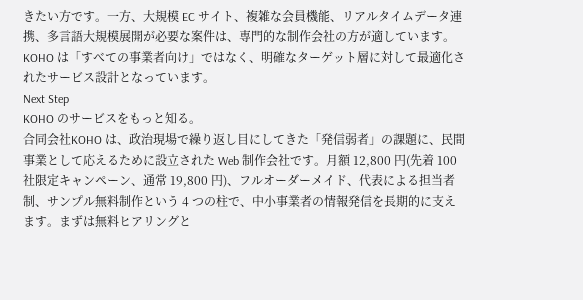きたい方です。一方、大規模 EC サイト、複雑な会員機能、リアルタイムデータ連携、多言語大規模展開が必要な案件は、専門的な制作会社の方が適しています。KOHO は「すべての事業者向け」ではなく、明確なターゲット層に対して最適化されたサービス設計となっています。
Next Step
KOHO のサービスをもっと知る。
合同会社KOHO は、政治現場で繰り返し目にしてきた「発信弱者」の課題に、民間事業として応えるために設立された Web 制作会社です。月額 12,800 円(先着 100 社限定キャンペーン、通常 19,800 円)、フルオーダーメイド、代表による担当者制、サンプル無料制作という 4 つの柱で、中小事業者の情報発信を長期的に支えます。まずは無料ヒアリングと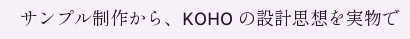サンプル制作から、KOHO の設計思想を実物で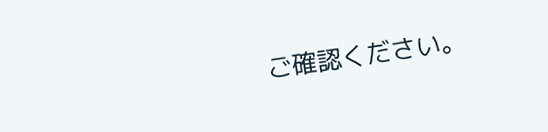ご確認ください。